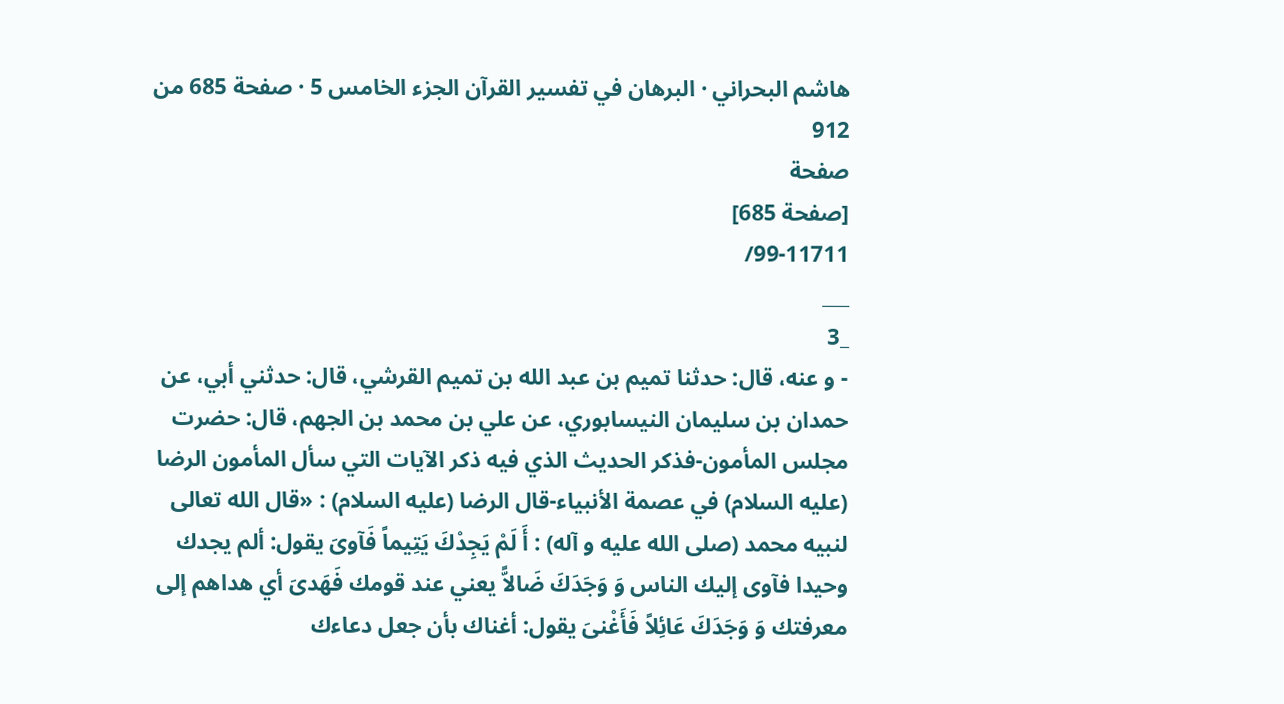هاشم البحراني · البرهان في تفسير القرآن الجزء الخامس 5 · صفحة 685 من 912
صفحة
[صفحة 685]
99-11711/
___
_3
- و عنه، قال: حدثنا تميم بن عبد الله بن تميم القرشي، قال: حدثني أبي، عن حمدان بن سليمان النيسابوري، عن علي بن محمد بن الجهم، قال: حضرت مجلس المأمون-فذكر الحديث الذي فيه ذكر الآيات التي سأل المأمون الرضا (عليه السلام) في عصمة الأنبياء-قال الرضا (عليه السلام) : «قال الله تعالى لنبيه محمد (صلى الله عليه و آله) : أَ لَمْ يَجِدْكَ يَتِيماً فَآوىَ يقول: ألم يجدك وحيدا فآوى إليك الناس وَ وَجَدَكَ ضَالاًّ يعني عند قومك فَهَدىَ أي هداهم إلى معرفتك وَ وَجَدَكَ عَائِلاً فَأَغْنىَ يقول: أغناك بأن جعل دعاءك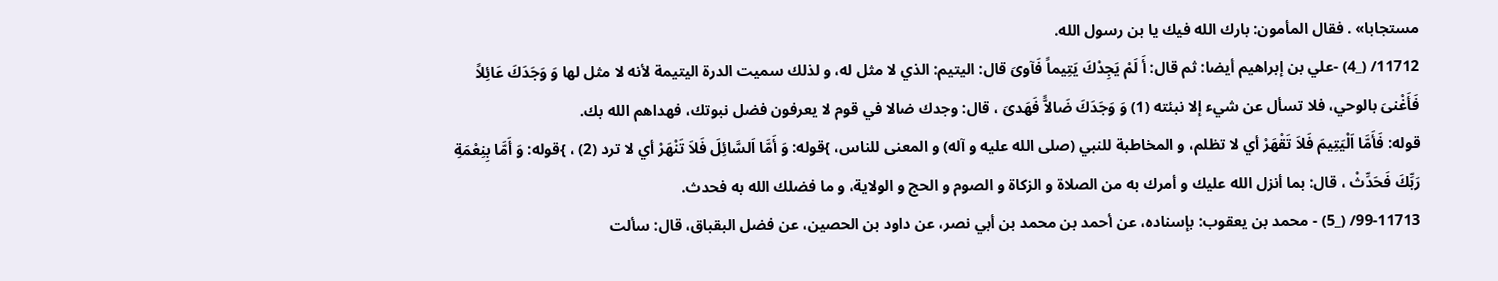مستجابا» . فقال المأمون: بارك الله فيك يا بن رسول الله.
11712/ (_4) -علي بن إبراهيم أيضا: ثم قال: أَ لَمْ يَجِدْكَ يَتِيماً فَآوىَ قال: اليتيم: الذي لا مثل له، و لذلك سميت الدرة اليتيمة لأنه لا مثل لها وَ وَجَدَكَ عَائِلاً فَأَغْنىَ بالوحي، فلا تسأل عن شيء إلا نبئته (1) وَ وَجَدَكَ ضَالاًّ فَهَدىَ ، قال: وجدك ضالا في قوم لا يعرفون فضل نبوتك، فهداهم الله بك.
قوله: فَأَمَّا اَلْيَتِيمَ فَلاَ تَقْهَرْ أي لا تظلم، و المخاطبة للنبي (صلى الله عليه و آله) و المعنى للناس، }قوله: وَ أَمَّا اَلسَّائِلَ فَلاَ تَنْهَرْ أي لا ترد (2) ، }قوله: وَ أَمَّا بِنِعْمَةِ رَبِّكَ فَحَدِّثْ ، قال: بما أنزل الله عليك و أمرك به من الصلاة و الزكاة و الصوم و الحج و الولاية، و ما فضلك الله به فحدث.
99-11713/ (_5) - محمد بن يعقوب: بإسناده، عن أحمد بن محمد بن أبي نصر، عن داود بن الحصين، عن فضل البقباق، قال: سألت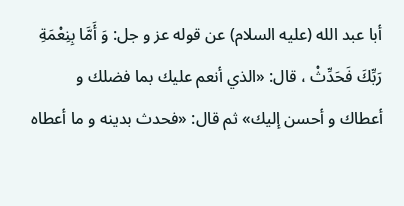أبا عبد الله (عليه السلام) عن قوله عز و جل: وَ أَمَّا بِنِعْمَةِ رَبِّكَ فَحَدِّثْ ، قال: «الذي أنعم عليك بما فضلك و أعطاك و أحسن إليك» ثم قال: «فحدث بدينه و ما أعطاه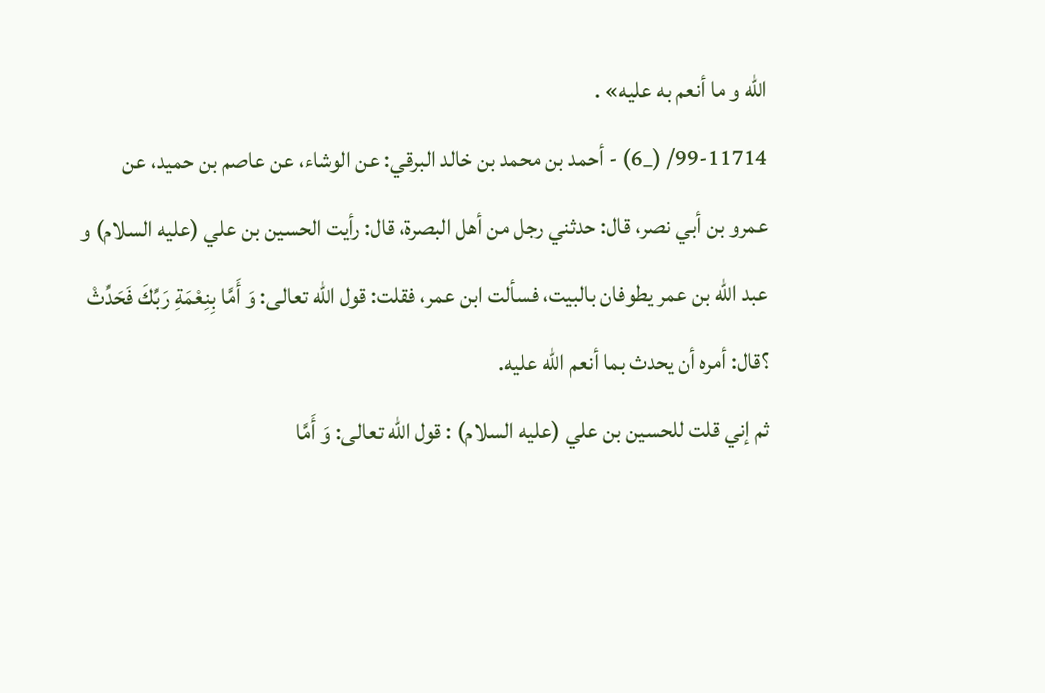الله و ما أنعم به عليه» .
99-11714/ (_6) - أحمد بن محمد بن خالد البرقي: عن الوشاء، عن عاصم بن حميد، عن عمرو بن أبي نصر، قال: حدثني رجل من أهل البصرة، قال: رأيت الحسين بن علي (عليه السلام) و عبد الله بن عمر يطوفان بالبيت، فسألت ابن عمر، فقلت: قول الله تعالى: وَ أَمَّا بِنِعْمَةِ رَبِّكَ فَحَدِّثْ ؟قال: أمره أن يحدث بما أنعم الله عليه.
ثم إني قلت للحسين بن علي (عليه السلام) : قول الله تعالى: وَ أَمَّا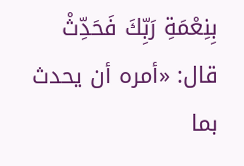بِنِعْمَةِ رَبِّكَ فَحَدِّثْ قال: «أمره أن يحدث بما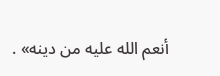أنعم الله عليه من دينه» .